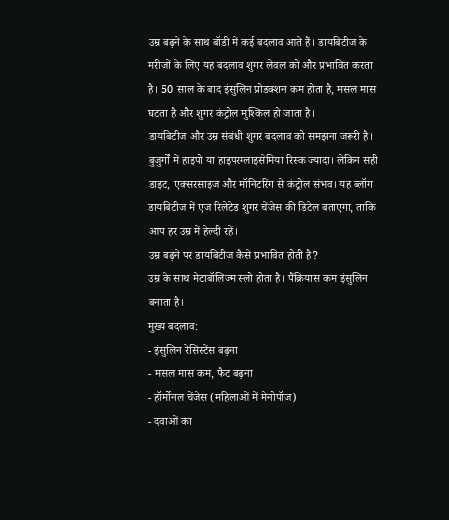उम्र बढ़ने के साथ बॉडी में कई बदलाव आते हैं। डायबिटीज के मरीजों के लिए यह बदलाव शुगर लेवल को और प्रभावित करता है। 50 साल के बाद इंसुलिन प्रोडक्शन कम होता है, मसल मास घटता है और शुगर कंट्रोल मुश्किल हो जाता है।
डायबिटीज और उम्र संबंधी शुगर बदलाव को समझना जरूरी है। बुजुर्गों में हाइपो या हाइपरग्लाइसेमिया रिस्क ज्यादा। लेकिन सही डाइट, एक्सरसाइज और मॉनिटरिंग से कंट्रोल संभव। यह ब्लॉग डायबिटीज में एज रिलेटेड शुगर चेंजेस की डिटेल बताएगा, ताकि आप हर उम्र में हेल्दी रहें।
उम्र बढ़ने पर डायबिटीज कैसे प्रभावित होती है?
उम्र के साथ मेटाबॉलिज्म स्लो होता है। पैंक्रियास कम इंसुलिन बनाता है।
मुख्य बदलाव:
- इंसुलिन रेसिस्टेंस बढ़ना
- मसल मास कम, फैट बढ़ना
- हॉर्मोनल चेंजेस (महिलाओं में मेनोपॉज)
- दवाओं का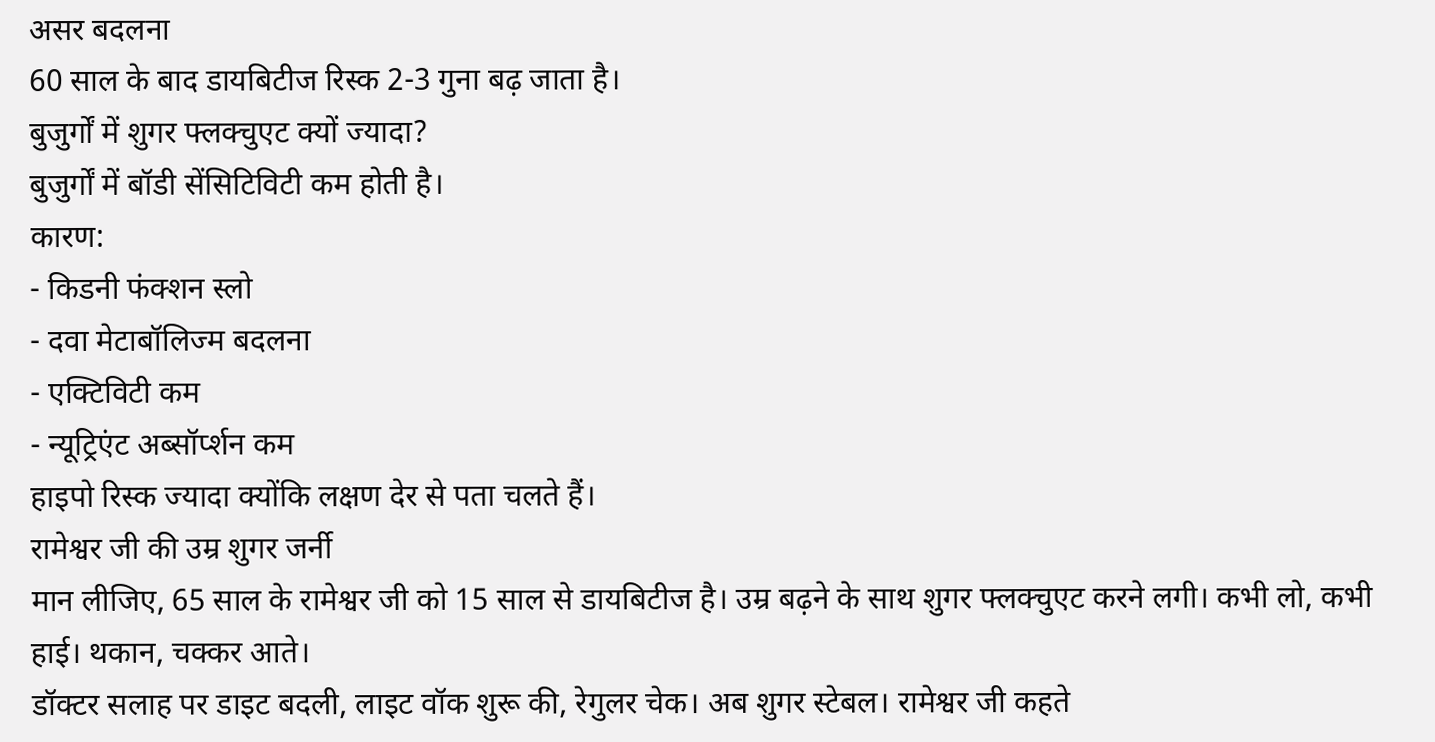असर बदलना
60 साल के बाद डायबिटीज रिस्क 2-3 गुना बढ़ जाता है।
बुजुर्गों में शुगर फ्लक्चुएट क्यों ज्यादा?
बुजुर्गों में बॉडी सेंसिटिविटी कम होती है।
कारण:
- किडनी फंक्शन स्लो
- दवा मेटाबॉलिज्म बदलना
- एक्टिविटी कम
- न्यूट्रिएंट अब्सॉर्प्शन कम
हाइपो रिस्क ज्यादा क्योंकि लक्षण देर से पता चलते हैं।
रामेश्वर जी की उम्र शुगर जर्नी
मान लीजिए, 65 साल के रामेश्वर जी को 15 साल से डायबिटीज है। उम्र बढ़ने के साथ शुगर फ्लक्चुएट करने लगी। कभी लो, कभी हाई। थकान, चक्कर आते।
डॉक्टर सलाह पर डाइट बदली, लाइट वॉक शुरू की, रेगुलर चेक। अब शुगर स्टेबल। रामेश्वर जी कहते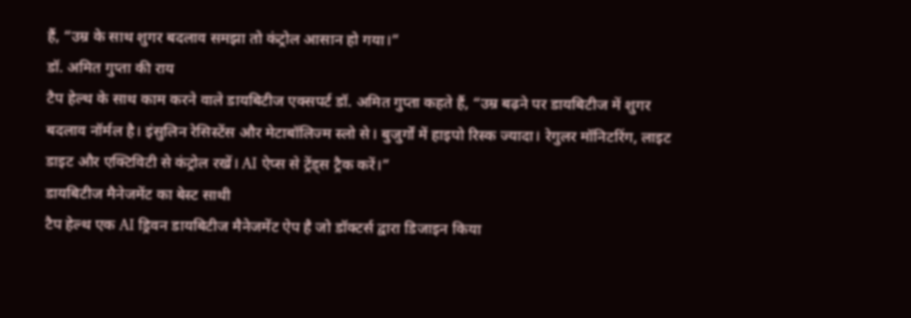हैं, “उम्र के साथ शुगर बदलाव समझा तो कंट्रोल आसान हो गया।”
डॉ. अमित गुप्ता की राय
टैप हेल्थ के साथ काम करने वाले डायबिटीज एक्सपर्ट डॉ. अमित गुप्ता कहते हैं, “उम्र बढ़ने पर डायबिटीज में शुगर बदलाव नॉर्मल है। इंसुलिन रेसिस्टेंस और मेटाबॉलिज्म स्लो से। बुजुर्गों में हाइपो रिस्क ज्यादा। रेगुलर मॉनिटरिंग, लाइट डाइट और एक्टिविटी से कंट्रोल रखें। AI ऐप्स से ट्रेंड्स ट्रैक करें।”
डायबिटीज मैनेजमेंट का बेस्ट साथी
टैप हेल्थ एक AI ड्रिवन डायबिटीज मैनेजमेंट ऐप है जो डॉक्टर्स द्वारा डिजाइन किया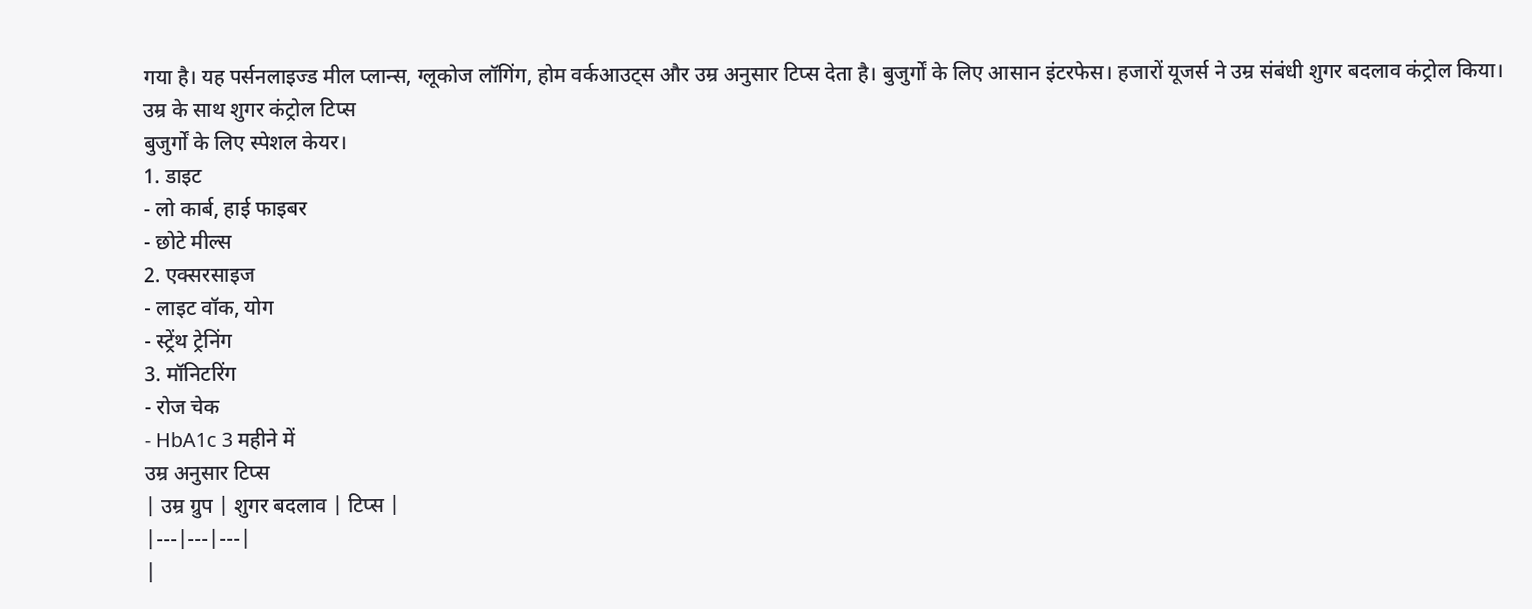गया है। यह पर्सनलाइज्ड मील प्लान्स, ग्लूकोज लॉगिंग, होम वर्कआउट्स और उम्र अनुसार टिप्स देता है। बुजुर्गों के लिए आसान इंटरफेस। हजारों यूजर्स ने उम्र संबंधी शुगर बदलाव कंट्रोल किया।
उम्र के साथ शुगर कंट्रोल टिप्स
बुजुर्गों के लिए स्पेशल केयर।
1. डाइट
- लो कार्ब, हाई फाइबर
- छोटे मील्स
2. एक्सरसाइज
- लाइट वॉक, योग
- स्ट्रेंथ ट्रेनिंग
3. मॉनिटरिंग
- रोज चेक
- HbA1c 3 महीने में
उम्र अनुसार टिप्स
| उम्र ग्रुप | शुगर बदलाव | टिप्स |
|---|---|---|
|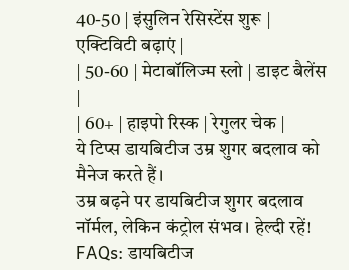40-50 | इंसुलिन रेसिस्टेंस शुरू | एक्टिविटी बढ़ाएं |
| 50-60 | मेटाबॉलिज्म स्लो | डाइट बैलेंस |
| 60+ | हाइपो रिस्क | रेगुलर चेक |
ये टिप्स डायबिटीज उम्र शुगर बदलाव को मैनेज करते हैं।
उम्र बढ़ने पर डायबिटीज शुगर बदलाव नॉर्मल, लेकिन कंट्रोल संभव। हेल्दी रहें!
FAQs: डायबिटीज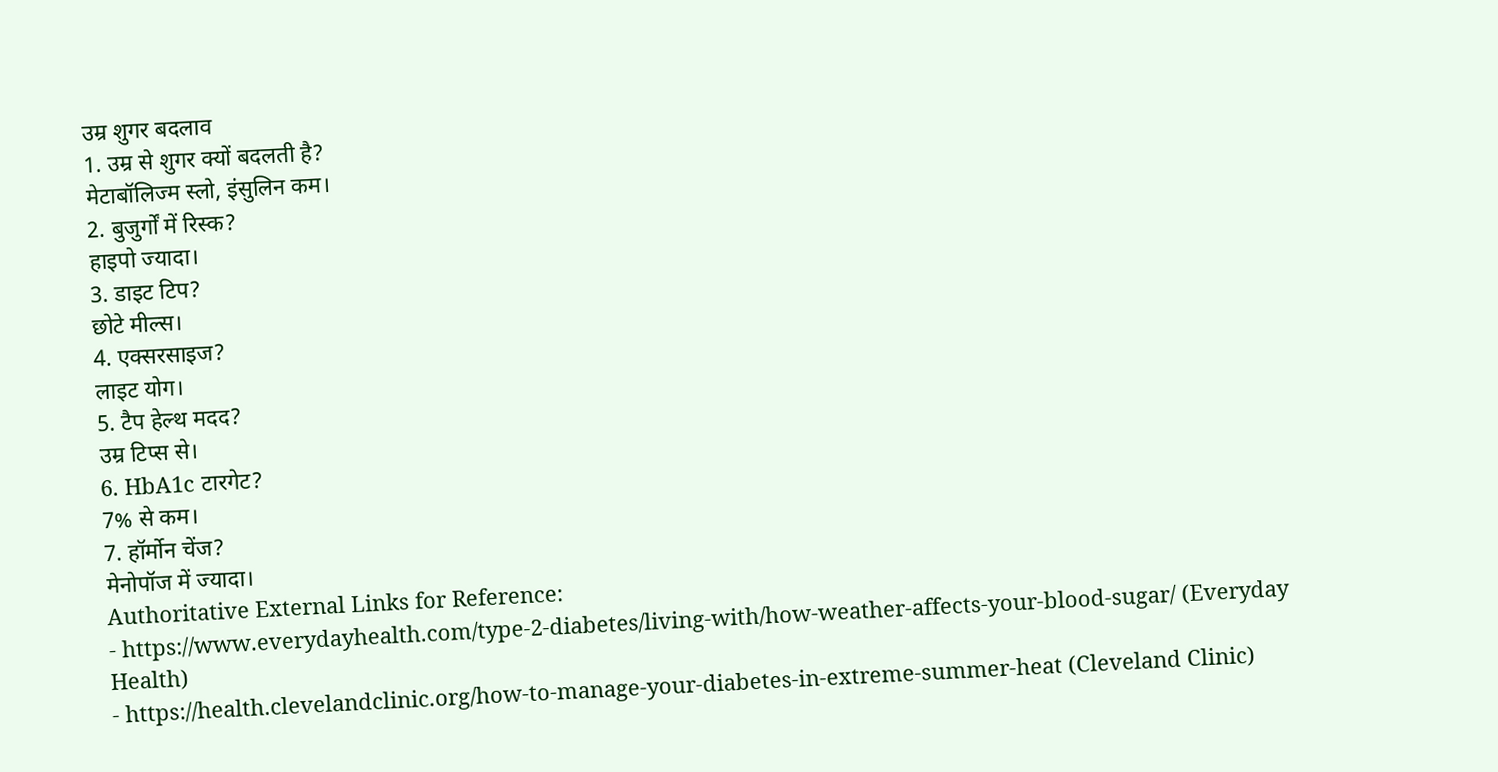उम्र शुगर बदलाव
1. उम्र से शुगर क्यों बदलती है?
मेटाबॉलिज्म स्लो, इंसुलिन कम।
2. बुजुर्गों में रिस्क?
हाइपो ज्यादा।
3. डाइट टिप?
छोटे मील्स।
4. एक्सरसाइज?
लाइट योग।
5. टैप हेल्थ मदद?
उम्र टिप्स से।
6. HbA1c टारगेट?
7% से कम।
7. हॉर्मोन चेंज?
मेनोपॉज में ज्यादा।
Authoritative External Links for Reference:
- https://www.everydayhealth.com/type-2-diabetes/living-with/how-weather-affects-your-blood-sugar/ (Everyday Health)
- https://health.clevelandclinic.org/how-to-manage-your-diabetes-in-extreme-summer-heat (Cleveland Clinic)